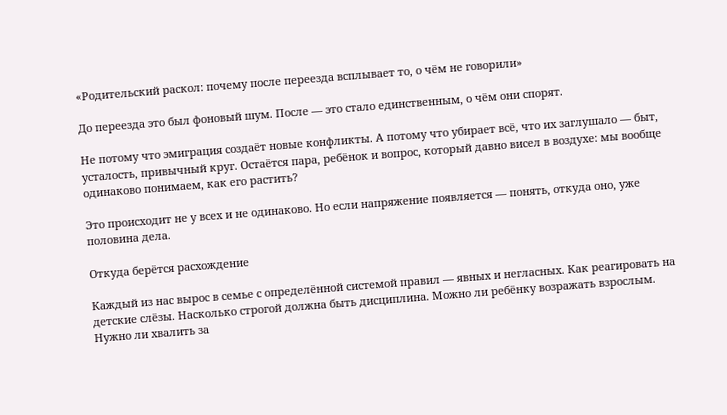«Родительский раскол: почему после переезда всплывает то, о чём не говорили»

До переезда это был фоновый шум. После — это стало единственным, о чём они спорят.

Не потому что эмиграция создаёт новые конфликты. А потому что убирает всё, что их заглушало — быт, усталость, привычный круг. Остаётся пара, ребёнок и вопрос, который давно висел в воздухе: мы вообще одинаково понимаем, как его растить?

Это происходит не у всех и не одинаково. Но если напряжение появляется — понять, откуда оно, уже половина дела.

Откуда берётся расхождение

Каждый из нас вырос в семье с определённой системой правил — явных и негласных. Как реагировать на детские слёзы. Насколько строгой должна быть дисциплина. Можно ли ребёнку возражать взрослым. Нужно ли хвалить за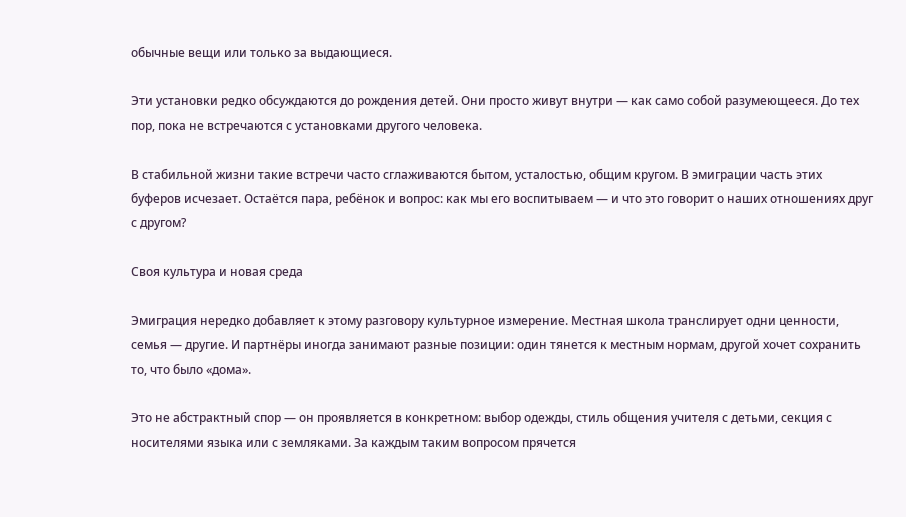обычные вещи или только за выдающиеся.

Эти установки редко обсуждаются до рождения детей. Они просто живут внутри — как само собой разумеющееся. До тех пор, пока не встречаются с установками другого человека.

В стабильной жизни такие встречи часто сглаживаются бытом, усталостью, общим кругом. В эмиграции часть этих буферов исчезает. Остаётся пара, ребёнок и вопрос: как мы его воспитываем — и что это говорит о наших отношениях друг с другом?

Своя культура и новая среда

Эмиграция нередко добавляет к этому разговору культурное измерение. Местная школа транслирует одни ценности, семья — другие. И партнёры иногда занимают разные позиции: один тянется к местным нормам, другой хочет сохранить то, что было «дома».

Это не абстрактный спор — он проявляется в конкретном: выбор одежды, стиль общения учителя с детьми, секция с носителями языка или с земляками. За каждым таким вопросом прячется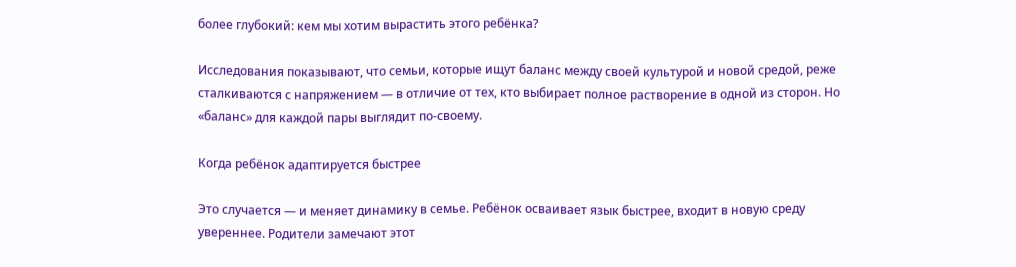более глубокий: кем мы хотим вырастить этого ребёнка?

Исследования показывают, что семьи, которые ищут баланс между своей культурой и новой средой, реже сталкиваются с напряжением — в отличие от тех, кто выбирает полное растворение в одной из сторон. Но «баланс» для каждой пары выглядит по-своему.

Когда ребёнок адаптируется быстрее

Это случается — и меняет динамику в семье. Ребёнок осваивает язык быстрее, входит в новую среду увереннее. Родители замечают этот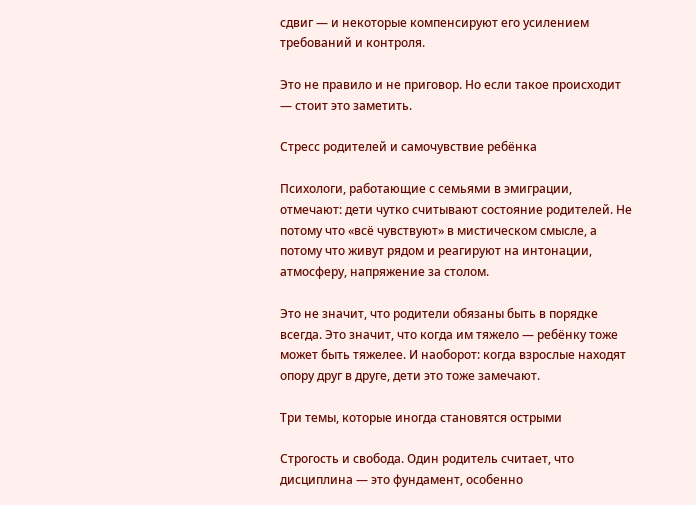сдвиг — и некоторые компенсируют его усилением требований и контроля.

Это не правило и не приговор. Но если такое происходит — стоит это заметить.

Стресс родителей и самочувствие ребёнка

Психологи, работающие с семьями в эмиграции, отмечают: дети чутко считывают состояние родителей. Не потому что «всё чувствуют» в мистическом смысле, а потому что живут рядом и реагируют на интонации, атмосферу, напряжение за столом.

Это не значит, что родители обязаны быть в порядке всегда. Это значит, что когда им тяжело — ребёнку тоже может быть тяжелее. И наоборот: когда взрослые находят опору друг в друге, дети это тоже замечают.

Три темы, которые иногда становятся острыми

Строгость и свобода. Один родитель считает, что дисциплина — это фундамент, особенно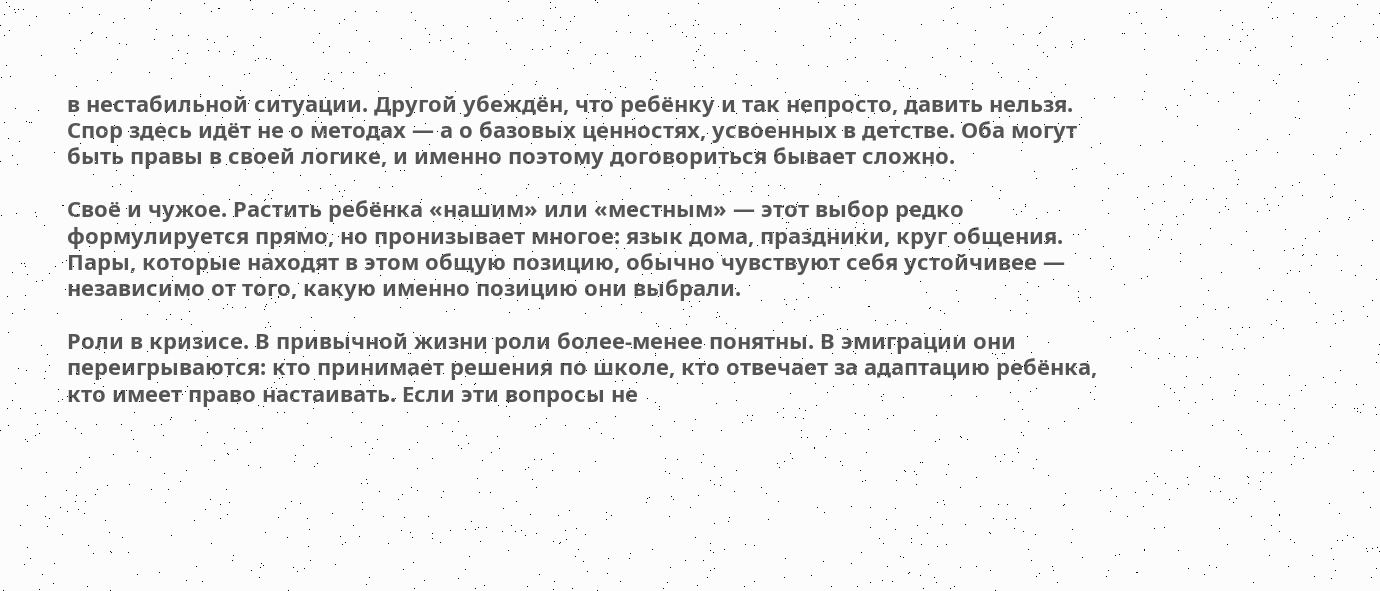в нестабильной ситуации. Другой убеждён, что ребёнку и так непросто, давить нельзя. Спор здесь идёт не о методах — а о базовых ценностях, усвоенных в детстве. Оба могут быть правы в своей логике, и именно поэтому договориться бывает сложно.

Своё и чужое. Растить ребёнка «нашим» или «местным» — этот выбор редко формулируется прямо, но пронизывает многое: язык дома, праздники, круг общения. Пары, которые находят в этом общую позицию, обычно чувствуют себя устойчивее — независимо от того, какую именно позицию они выбрали.

Роли в кризисе. В привычной жизни роли более-менее понятны. В эмиграции они переигрываются: кто принимает решения по школе, кто отвечает за адаптацию ребёнка, кто имеет право настаивать. Если эти вопросы не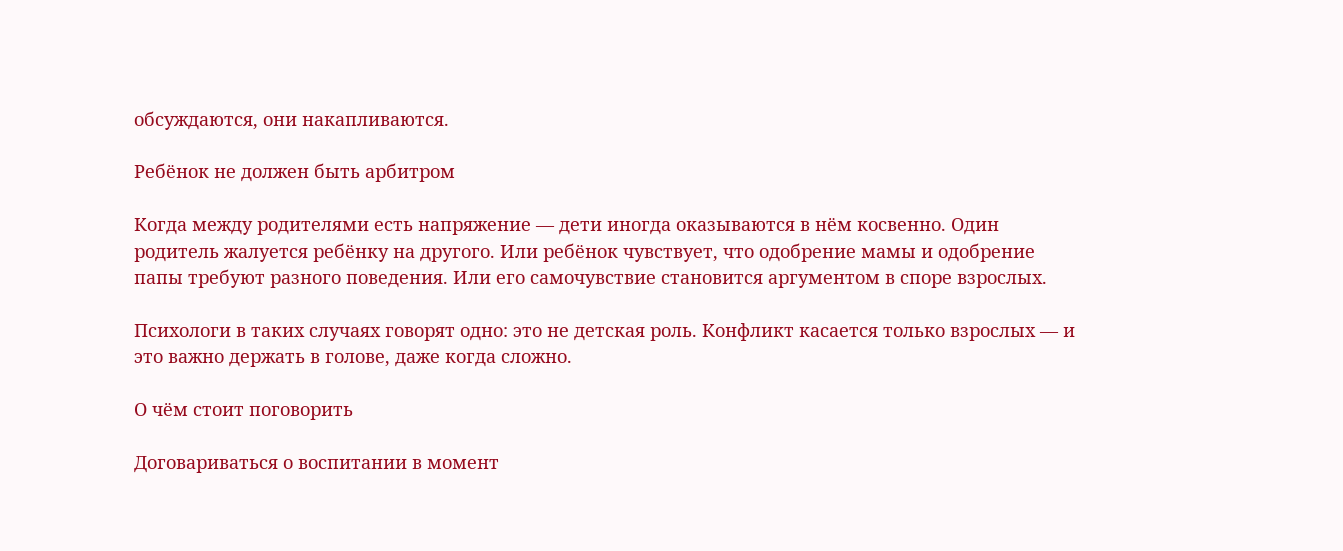обсуждаются, они накапливаются.

Ребёнок не должен быть арбитром

Когда между родителями есть напряжение — дети иногда оказываются в нём косвенно. Один родитель жалуется ребёнку на другого. Или ребёнок чувствует, что одобрение мамы и одобрение папы требуют разного поведения. Или его самочувствие становится аргументом в споре взрослых.

Психологи в таких случаях говорят одно: это не детская роль. Конфликт касается только взрослых — и это важно держать в голове, даже когда сложно.

О чём стоит поговорить

Договариваться о воспитании в момент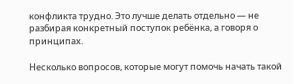конфликта трудно. Это лучше делать отдельно — не разбирая конкретный поступок ребёнка, а говоря о принципах.

Несколько вопросов, которые могут помочь начать такой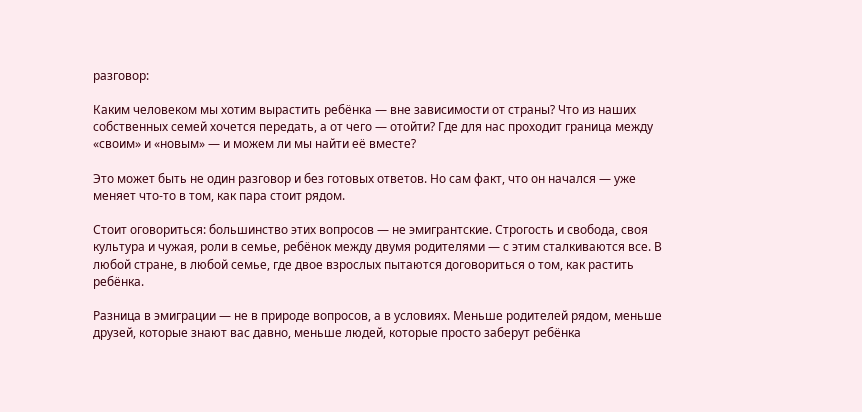разговор:

Каким человеком мы хотим вырастить ребёнка — вне зависимости от страны? Что из наших собственных семей хочется передать, а от чего — отойти? Где для нас проходит граница между «своим» и «новым» — и можем ли мы найти её вместе?

Это может быть не один разговор и без готовых ответов. Но сам факт, что он начался — уже меняет что-то в том, как пара стоит рядом.

Стоит оговориться: большинство этих вопросов — не эмигрантские. Строгость и свобода, своя культура и чужая, роли в семье, ребёнок между двумя родителями — с этим сталкиваются все. В любой стране, в любой семье, где двое взрослых пытаются договориться о том, как растить ребёнка.

Разница в эмиграции — не в природе вопросов, а в условиях. Меньше родителей рядом, меньше друзей, которые знают вас давно, меньше людей, которые просто заберут ребёнка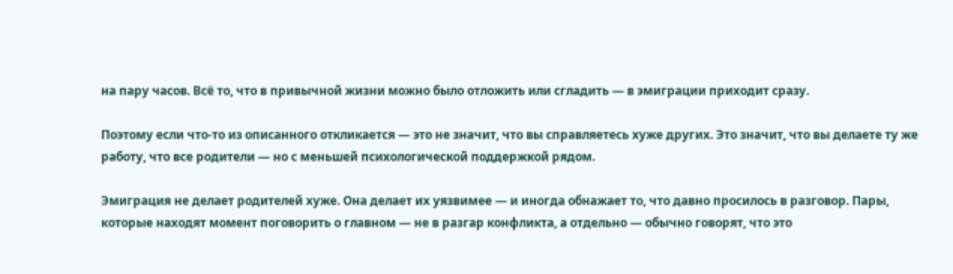на пару часов. Всё то, что в привычной жизни можно было отложить или сгладить — в эмиграции приходит сразу.

Поэтому если что-то из описанного откликается — это не значит, что вы справляетесь хуже других. Это значит, что вы делаете ту же работу, что все родители — но с меньшей психологической поддержкой рядом.

Эмиграция не делает родителей хуже. Она делает их уязвимее — и иногда обнажает то, что давно просилось в разговор. Пары, которые находят момент поговорить о главном — не в разгар конфликта, а отдельно — обычно говорят, что это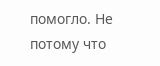помогло. Не потому что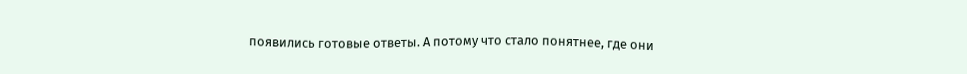появились готовые ответы. А потому что стало понятнее, где они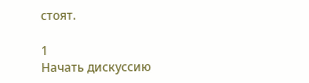стоят.

1
Начать дискуссию